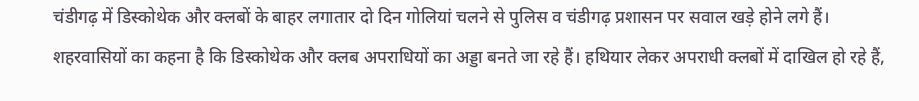चंडीगढ़ में डिस्कोथेक और क्लबों के बाहर लगातार दो दिन गोलियां चलने से पुलिस व चंडीगढ़ प्रशासन पर सवाल खड़े होने लगे हैं। शहरवासियों का कहना है कि डिस्कोथेक और क्लब अपराधियों का अड्डा बनते जा रहे हैं। हथियार लेकर अपराधी क्लबों में दाखिल हो रहे हैं,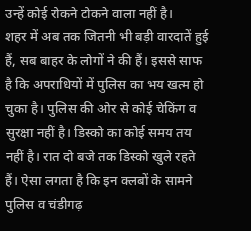उन्हें कोई रोकने टोकने वाला नहीं है।
शहर में अब तक जितनी भी बड़ी वारदातें हुई हैं, सब बाहर के लोगों ने की हैं। इससे साफ है कि अपराधियों में पुलिस का भय खत्म हो चुका है। पुलिस की ओर से कोई चेकिंग व सुरक्षा नहीं है। डिस्को का कोई समय तय नहीं है। रात दो बजे तक डिस्को खुले रहते हैं। ऐसा लगता है कि इन क्लबों के सामने पुलिस व चंडीगढ़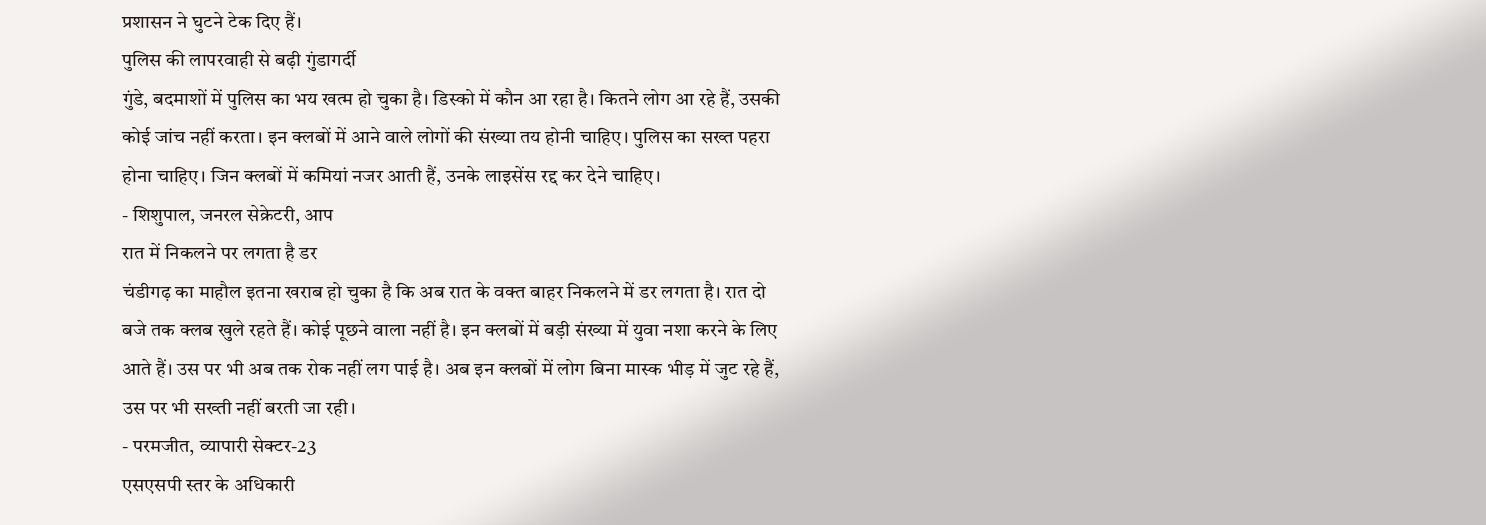प्रशासन ने घुटने टेक दिए हैं।
पुलिस की लापरवाही से बढ़ी गुंडागर्दी
गुंडे, बदमाशों में पुलिस का भय खत्म हो चुका है। डिस्को में कौन आ रहा है। कितने लोग आ रहे हैं, उसकी कोई जांच नहीं करता। इन क्लबों में आने वाले लोगों की संख्या तय होनी चाहिए। पुलिस का सख्त पहरा होना चाहिए। जिन क्लबों में कमियां नजर आती हैं, उनके लाइसेंस रद्द कर देने चाहिए।
- शिशुपाल, जनरल सेक्रेटरी, आप
रात में निकलने पर लगता है डर
चंडीगढ़ का माहौल इतना खराब हो चुका है कि अब रात के वक्त बाहर निकलने में डर लगता है। रात दो बजे तक क्लब खुले रहते हैं। कोई पूछने वाला नहीं है। इन क्लबों में बड़ी संख्या में युवा नशा करने के लिए आते हैं। उस पर भी अब तक रोक नहीं लग पाई है। अब इन क्लबों में लोग बिना मास्क भीड़ में जुट रहे हैं, उस पर भी सख्ती नहीं बरती जा रही।
- परमजीत, व्यापारी सेक्टर-23
एसएसपी स्तर के अधिकारी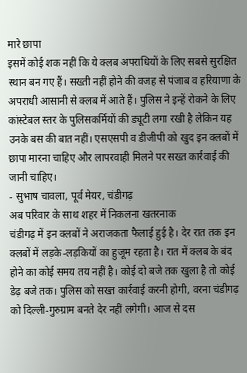मारे छापा
इसमें कोई शक नहीं कि ये क्लब अपराधियों के लिए सबसे सुरक्षित स्थान बन गए हैं। सख्ती नहीं होने की वजह से पंजाब व हरियाणा के अपराधी आसानी से क्लब में आते हैं। पुलिस ने इन्हें रोकने के लिए कांस्टेबल स्तर के पुलिसकर्मियों की ड्यूटी लगा रखी है लेकिन यह उनके बस की बात नहीं। एसएसपी व डीजीपी को खुद इन क्लबों में छापा मारना चाहिए और लापरवाही मिलने पर सख्त कार्रवाई की जानी चाहिए।
- सुभाष चावला, पूर्व मेयर, चंडीगढ़
अब परिवार के साथ शहर में निकलना खतरनाक
चंडीगढ़ में इन क्लबों ने अराजकता फैलाई हुई है। देर रात तक इन क्लबों में लड़के-लड़कियों का हुजूम रहता है। रात में क्लब के बंद होने का कोई समय तय नहीं है। कोई दो बजे तक खुला है तो कोई डेढ़ बजे तक। पुलिस को सख्त कार्रवाई करनी होगी, वरना चंडीगढ़ को दिल्ली-गुरुग्राम बनते देर नहीं लगेगी। आज से दस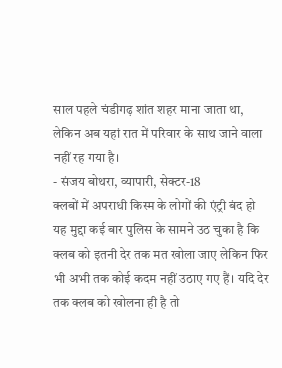साल पहले चंडीगढ़ शांत शहर माना जाता था, लेकिन अब यहां रात में परिवार के साथ जाने वाला नहीं रह गया है।
- संजय बोथरा, व्यापारी, सेक्टर-18
क्लबों में अपराधी किस्म के लोगों की एंट्री बंद हो
यह मुद्दा कई बार पुलिस के सामने उठ चुका है कि क्लब को इतनी देर तक मत खोला जाए लेकिन फिर भी अभी तक कोई कदम नहीं उठाए गए हैं। यदि देर तक क्लब को खोलना ही है तो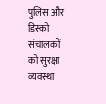पुलिस और डिस्को संचालकों को सुरक्षा व्यवस्था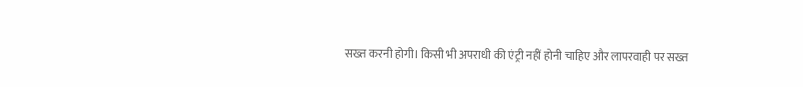सख्त करनी होगी। किसी भी अपराधी की एंट्री नहीं होनी चाहिए और लापरवाही पर सख्त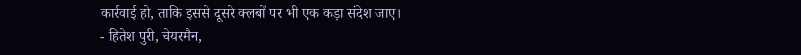कार्रवाई हो, ताकि इससे दूसरे क्लबों पर भी एक कड़ा संदेश जाए।
- हितेश पुरी, चेयरमैन,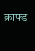क्राफ्ड